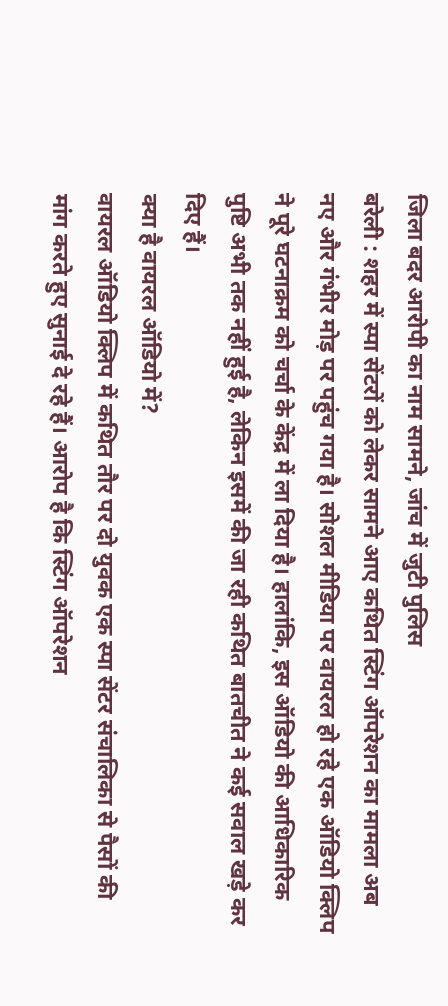जिला बदर आरोपी का नाम सामने, जांच में जुटी पुलिस
बरेली : शहर में स्पा सेंटरों को लेकर सामने आए कथित स्टिंग ऑपरेशन का मामला अब नए और गंभीर मोड़ पर पहुंच गया है। सोशल मीडिया पर वायरल हो रहे एक ऑडियो क्लिप ने पूरे घटनाक्रम को चर्चा के केंद्र में ला दिया है। हालांकि, इस ऑडियो की आधिकारिक पुष्टि अभी तक नहीं हुई है, लेकिन इसमें की जा रही कथित बातचीत ने कई सवाल खड़े कर दिए हैं।
क्या है वायरल ऑडियो में?
वायरल ऑडियो क्लिप में कथित तौर पर दो युवक एक स्पा सेंटर संचालिका से पैसों की मांग करते हुए सुनाई दे रहे हैं। आरोप है कि स्टिंग ऑपरेशन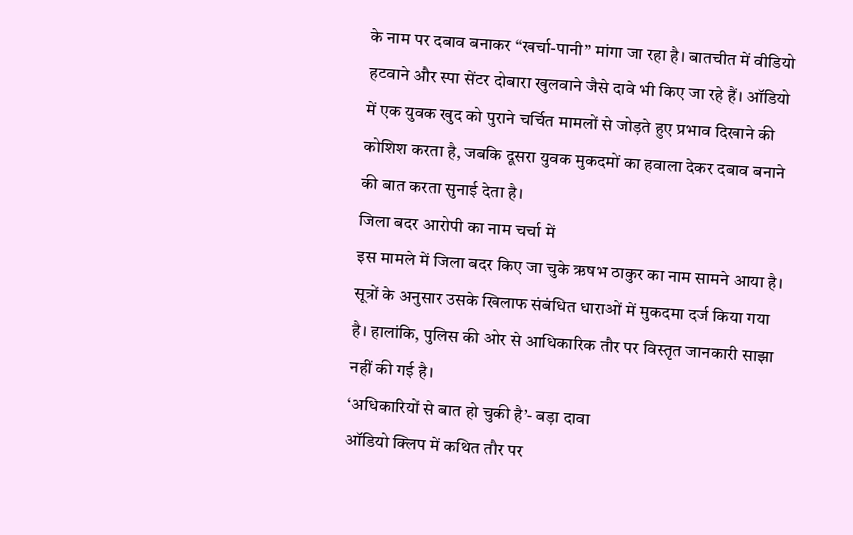के नाम पर दबाव बनाकर “खर्चा-पानी” मांगा जा रहा है। बातचीत में वीडियो हटवाने और स्पा सेंटर दोबारा खुलवाने जैसे दावे भी किए जा रहे हैं। ऑडियो में एक युवक खुद को पुराने चर्चित मामलों से जोड़ते हुए प्रभाव दिखाने की कोशिश करता है, जबकि दूसरा युवक मुकदमों का हवाला देकर दबाव बनाने की बात करता सुनाई देता है।
जिला बदर आरोपी का नाम चर्चा में
इस मामले में जिला बदर किए जा चुके ऋषभ ठाकुर का नाम सामने आया है। सूत्रों के अनुसार उसके खिलाफ संबंधित धाराओं में मुकदमा दर्ज किया गया है। हालांकि, पुलिस की ओर से आधिकारिक तौर पर विस्तृत जानकारी साझा नहीं की गई है।
‘अधिकारियों से बात हो चुकी है’- बड़ा दावा
ऑडियो क्लिप में कथित तौर पर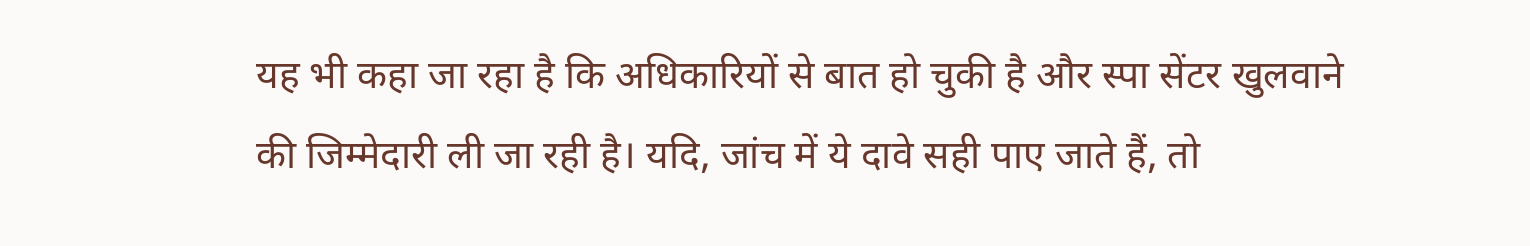यह भी कहा जा रहा है कि अधिकारियों से बात हो चुकी है और स्पा सेंटर खुलवाने की जिम्मेदारी ली जा रही है। यदि, जांच में ये दावे सही पाए जाते हैं, तो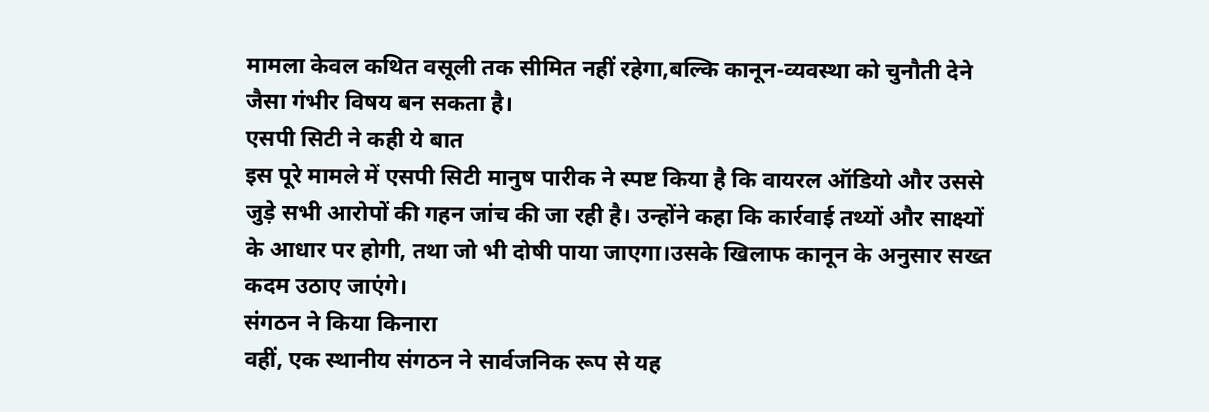मामला केवल कथित वसूली तक सीमित नहीं रहेगा,बल्कि कानून-व्यवस्था को चुनौती देने जैसा गंभीर विषय बन सकता है।
एसपी सिटी ने कही ये बात
इस पूरे मामले में एसपी सिटी मानुष पारीक ने स्पष्ट किया है कि वायरल ऑडियो और उससे जुड़े सभी आरोपों की गहन जांच की जा रही है। उन्होंने कहा कि कार्रवाई तथ्यों और साक्ष्यों के आधार पर होगी, तथा जो भी दोषी पाया जाएगा।उसके खिलाफ कानून के अनुसार सख्त कदम उठाए जाएंगे।
संगठन ने किया किनारा
वहीं, एक स्थानीय संगठन ने सार्वजनिक रूप से यह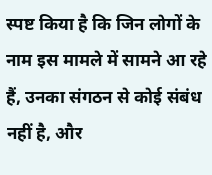स्पष्ट किया है कि जिन लोगों के नाम इस मामले में सामने आ रहे हैं, उनका संगठन से कोई संबंध नहीं है, और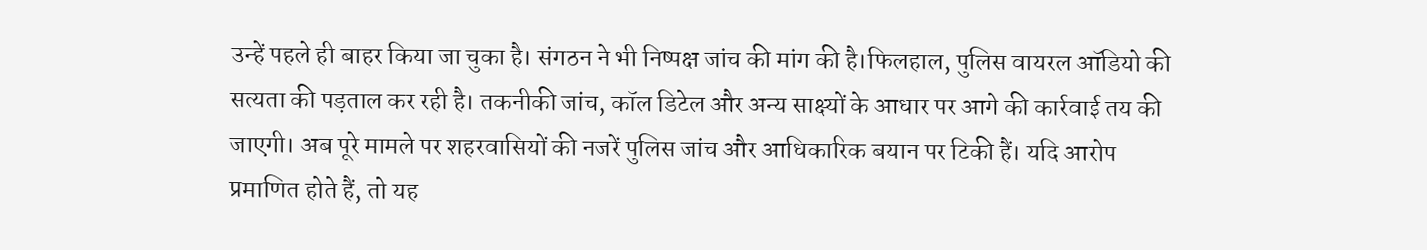उन्हें पहले ही बाहर किया जा चुका है। संगठन ने भी निष्पक्ष जांच की मांग की है।फिलहाल, पुलिस वायरल ऑडियो की सत्यता की पड़ताल कर रही है। तकनीकी जांच, कॉल डिटेल और अन्य साक्ष्यों के आधार पर आगे की कार्रवाई तय की जाएगी। अब पूरे मामले पर शहरवासियों की नजरें पुलिस जांच और आधिकारिक बयान पर टिकी हैं। यदि आरोप प्रमाणित होते हैं, तो यह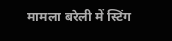मामला बरेली में स्टिंग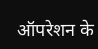ऑपरेशन के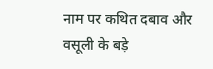नाम पर कथित दबाव और वसूली के बड़े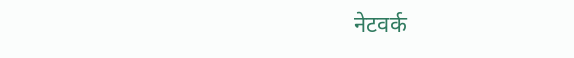नेटवर्क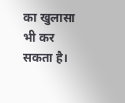का खुलासा भी कर सकता है।